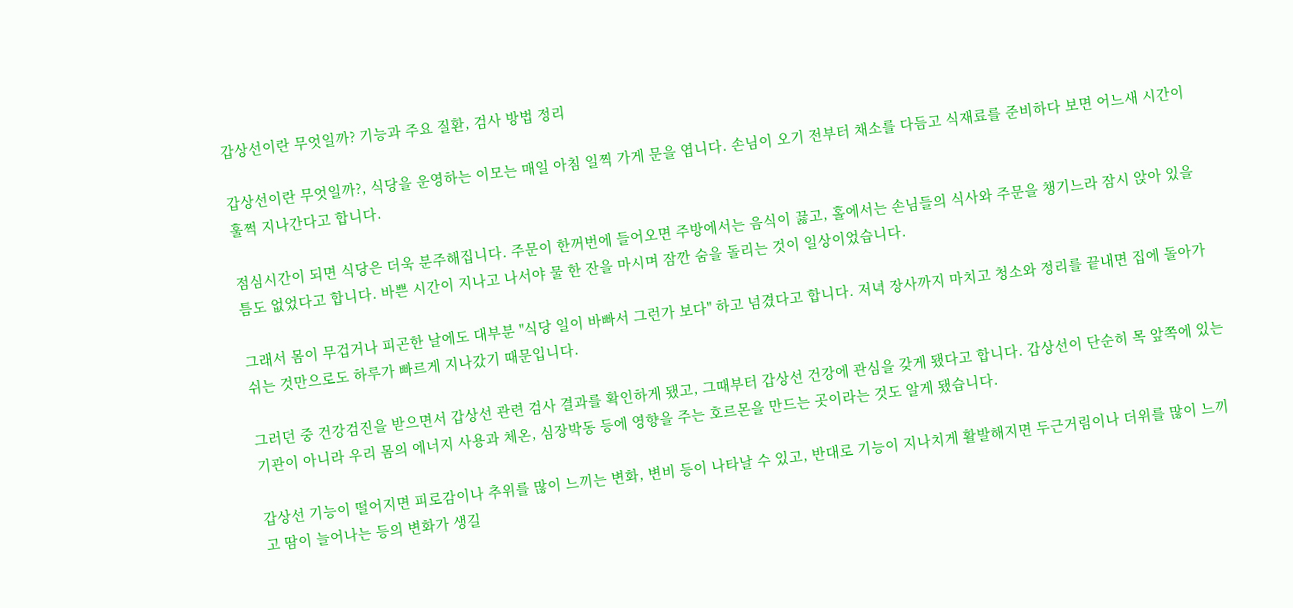갑상선이란 무엇일까? 기능과 주요 질환, 검사 방법 정리

갑상선이란 무엇일까?, 식당을 운영하는 이모는 매일 아침 일찍 가게 문을 엽니다. 손님이 오기 전부터 채소를 다듬고 식재료를 준비하다 보면 어느새 시간이 훌쩍 지나간다고 합니다.

점심시간이 되면 식당은 더욱 분주해집니다. 주문이 한꺼번에 들어오면 주방에서는 음식이 끓고, 홀에서는 손님들의 식사와 주문을 챙기느라 잠시 앉아 있을 틈도 없었다고 합니다. 바쁜 시간이 지나고 나서야 물 한 잔을 마시며 잠깐 숨을 돌리는 것이 일상이었습니다.

그래서 몸이 무겁거나 피곤한 날에도 대부분 "식당 일이 바빠서 그런가 보다" 하고 넘겼다고 합니다. 저녁 장사까지 마치고 청소와 정리를 끝내면 집에 돌아가 쉬는 것만으로도 하루가 빠르게 지나갔기 때문입니다.

그러던 중 건강검진을 받으면서 갑상선 관련 검사 결과를 확인하게 됐고, 그때부터 갑상선 건강에 관심을 갖게 됐다고 합니다. 갑상선이 단순히 목 앞쪽에 있는 기관이 아니라 우리 몸의 에너지 사용과 체온, 심장박동 등에 영향을 주는 호르몬을 만드는 곳이라는 것도 알게 됐습니다.

갑상선 기능이 떨어지면 피로감이나 추위를 많이 느끼는 변화, 변비 등이 나타날 수 있고, 반대로 기능이 지나치게 활발해지면 두근거림이나 더위를 많이 느끼고 땀이 늘어나는 등의 변화가 생길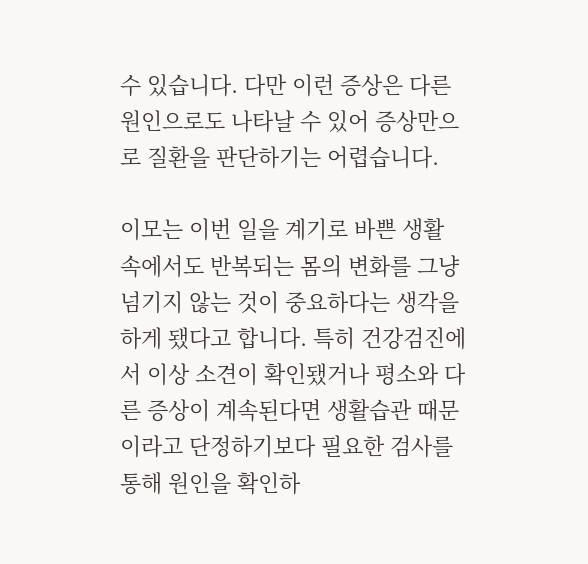수 있습니다. 다만 이런 증상은 다른 원인으로도 나타날 수 있어 증상만으로 질환을 판단하기는 어렵습니다.

이모는 이번 일을 계기로 바쁜 생활 속에서도 반복되는 몸의 변화를 그냥 넘기지 않는 것이 중요하다는 생각을 하게 됐다고 합니다. 특히 건강검진에서 이상 소견이 확인됐거나 평소와 다른 증상이 계속된다면 생활습관 때문이라고 단정하기보다 필요한 검사를 통해 원인을 확인하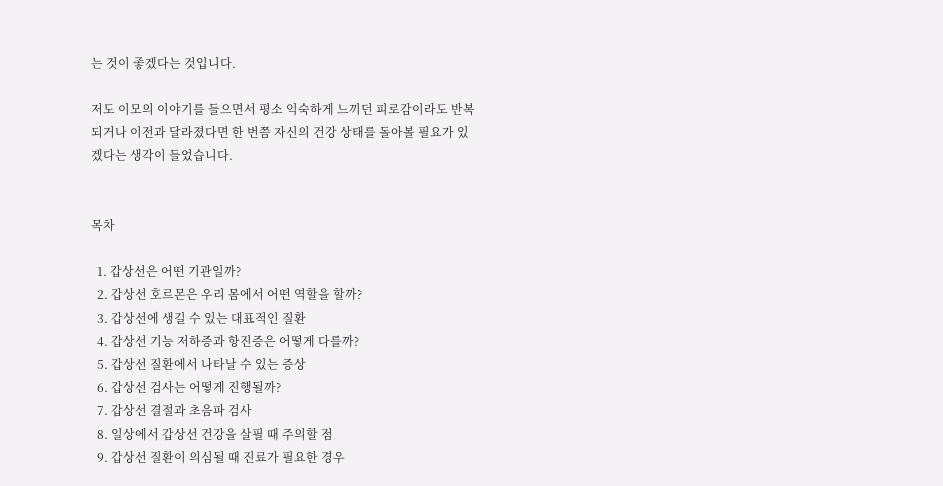는 것이 좋겠다는 것입니다.

저도 이모의 이야기를 들으면서 평소 익숙하게 느끼던 피로감이라도 반복되거나 이전과 달라졌다면 한 번쯤 자신의 건강 상태를 돌아볼 필요가 있겠다는 생각이 들었습니다.


목차

  1. 갑상선은 어떤 기관일까?
  2. 갑상선 호르몬은 우리 몸에서 어떤 역할을 할까?
  3. 갑상선에 생길 수 있는 대표적인 질환
  4. 갑상선 기능 저하증과 항진증은 어떻게 다를까?
  5. 갑상선 질환에서 나타날 수 있는 증상
  6. 갑상선 검사는 어떻게 진행될까?
  7. 갑상선 결절과 초음파 검사
  8. 일상에서 갑상선 건강을 살필 때 주의할 점
  9. 갑상선 질환이 의심될 때 진료가 필요한 경우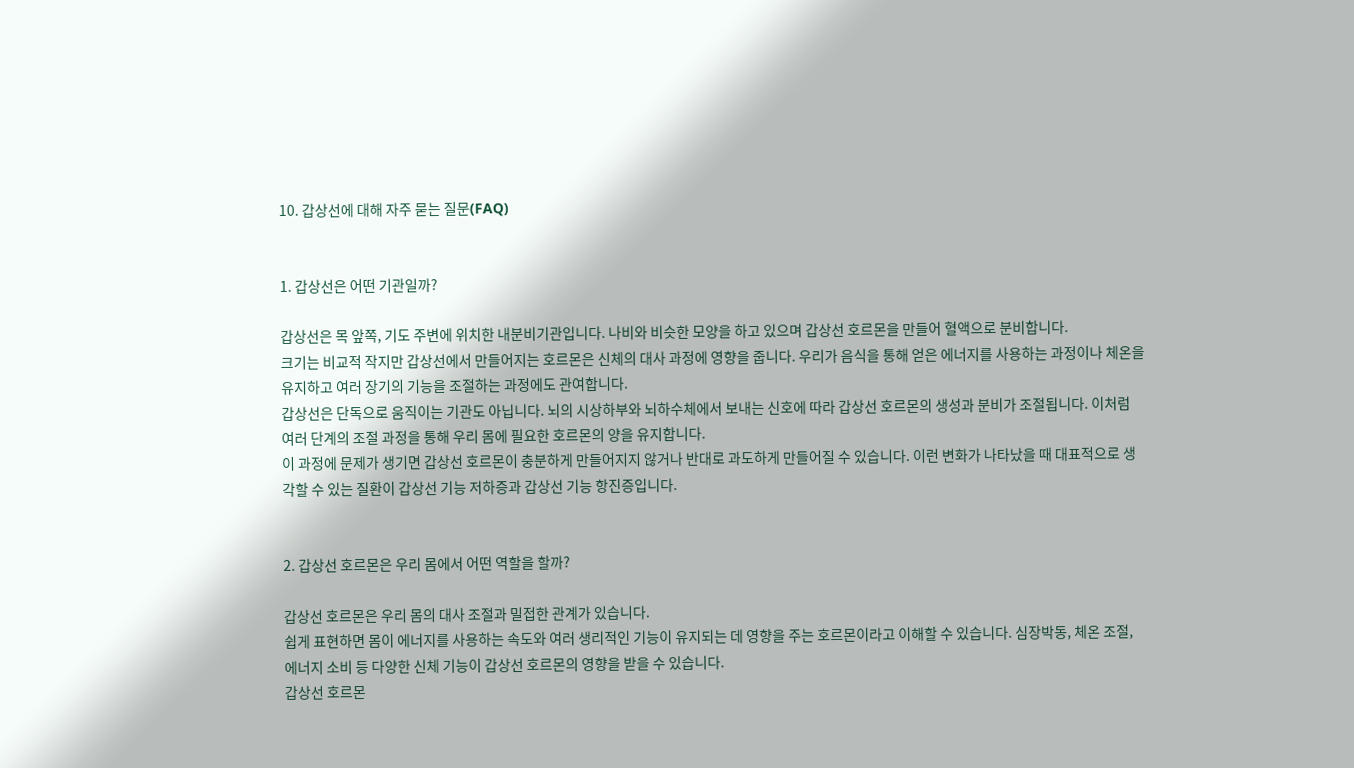10. 갑상선에 대해 자주 묻는 질문(FAQ)


1. 갑상선은 어떤 기관일까?

갑상선은 목 앞쪽, 기도 주변에 위치한 내분비기관입니다. 나비와 비슷한 모양을 하고 있으며 갑상선 호르몬을 만들어 혈액으로 분비합니다.
크기는 비교적 작지만 갑상선에서 만들어지는 호르몬은 신체의 대사 과정에 영향을 줍니다. 우리가 음식을 통해 얻은 에너지를 사용하는 과정이나 체온을 유지하고 여러 장기의 기능을 조절하는 과정에도 관여합니다.
갑상선은 단독으로 움직이는 기관도 아닙니다. 뇌의 시상하부와 뇌하수체에서 보내는 신호에 따라 갑상선 호르몬의 생성과 분비가 조절됩니다. 이처럼 여러 단계의 조절 과정을 통해 우리 몸에 필요한 호르몬의 양을 유지합니다.
이 과정에 문제가 생기면 갑상선 호르몬이 충분하게 만들어지지 않거나 반대로 과도하게 만들어질 수 있습니다. 이런 변화가 나타났을 때 대표적으로 생각할 수 있는 질환이 갑상선 기능 저하증과 갑상선 기능 항진증입니다.


2. 갑상선 호르몬은 우리 몸에서 어떤 역할을 할까?

갑상선 호르몬은 우리 몸의 대사 조절과 밀접한 관계가 있습니다.
쉽게 표현하면 몸이 에너지를 사용하는 속도와 여러 생리적인 기능이 유지되는 데 영향을 주는 호르몬이라고 이해할 수 있습니다. 심장박동, 체온 조절, 에너지 소비 등 다양한 신체 기능이 갑상선 호르몬의 영향을 받을 수 있습니다.
갑상선 호르몬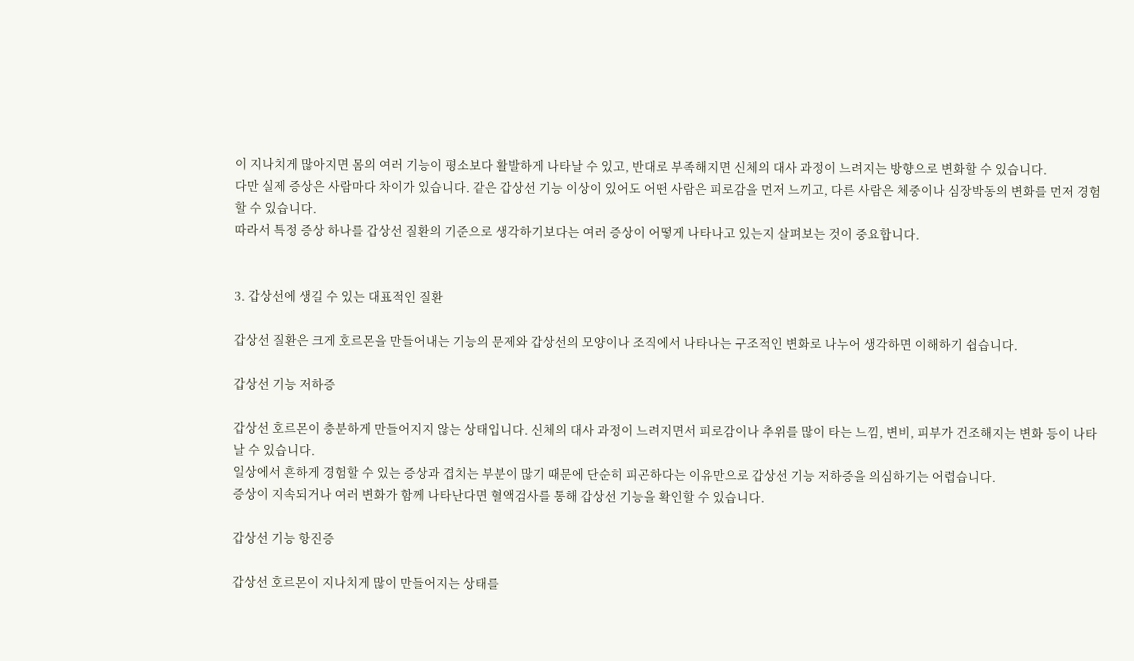이 지나치게 많아지면 몸의 여러 기능이 평소보다 활발하게 나타날 수 있고, 반대로 부족해지면 신체의 대사 과정이 느려지는 방향으로 변화할 수 있습니다.
다만 실제 증상은 사람마다 차이가 있습니다. 같은 갑상선 기능 이상이 있어도 어떤 사람은 피로감을 먼저 느끼고, 다른 사람은 체중이나 심장박동의 변화를 먼저 경험할 수 있습니다.
따라서 특정 증상 하나를 갑상선 질환의 기준으로 생각하기보다는 여러 증상이 어떻게 나타나고 있는지 살펴보는 것이 중요합니다.


3. 갑상선에 생길 수 있는 대표적인 질환

갑상선 질환은 크게 호르몬을 만들어내는 기능의 문제와 갑상선의 모양이나 조직에서 나타나는 구조적인 변화로 나누어 생각하면 이해하기 쉽습니다.

갑상선 기능 저하증

갑상선 호르몬이 충분하게 만들어지지 않는 상태입니다. 신체의 대사 과정이 느려지면서 피로감이나 추위를 많이 타는 느낌, 변비, 피부가 건조해지는 변화 등이 나타날 수 있습니다.
일상에서 흔하게 경험할 수 있는 증상과 겹치는 부분이 많기 때문에 단순히 피곤하다는 이유만으로 갑상선 기능 저하증을 의심하기는 어렵습니다.
증상이 지속되거나 여러 변화가 함께 나타난다면 혈액검사를 통해 갑상선 기능을 확인할 수 있습니다.

갑상선 기능 항진증

갑상선 호르몬이 지나치게 많이 만들어지는 상태를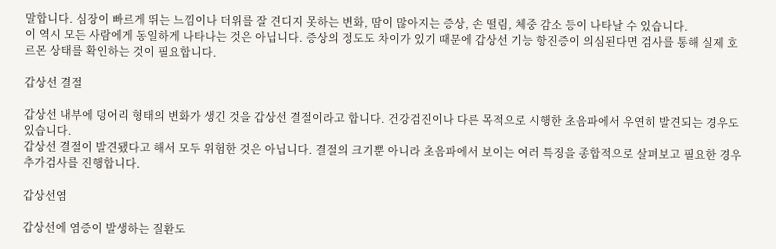말합니다. 심장이 빠르게 뛰는 느낌이나 더위를 잘 견디지 못하는 변화, 땀이 많아지는 증상, 손 떨림, 체중 감소 등이 나타날 수 있습니다.
이 역시 모든 사람에게 동일하게 나타나는 것은 아닙니다. 증상의 정도도 차이가 있기 때문에 갑상선 기능 항진증이 의심된다면 검사를 통해 실제 호르몬 상태를 확인하는 것이 필요합니다.

갑상선 결절

갑상선 내부에 덩어리 형태의 변화가 생긴 것을 갑상선 결절이라고 합니다. 건강검진이나 다른 목적으로 시행한 초음파에서 우연히 발견되는 경우도 있습니다.
갑상선 결절이 발견됐다고 해서 모두 위험한 것은 아닙니다. 결절의 크기뿐 아니라 초음파에서 보이는 여러 특징을 종합적으로 살펴보고 필요한 경우 추가검사를 진행합니다.

갑상선염

갑상선에 염증이 발생하는 질환도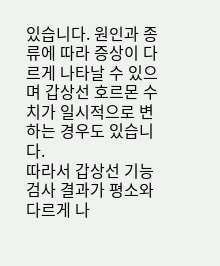있습니다. 원인과 종류에 따라 증상이 다르게 나타날 수 있으며 갑상선 호르몬 수치가 일시적으로 변하는 경우도 있습니다.
따라서 갑상선 기능검사 결과가 평소와 다르게 나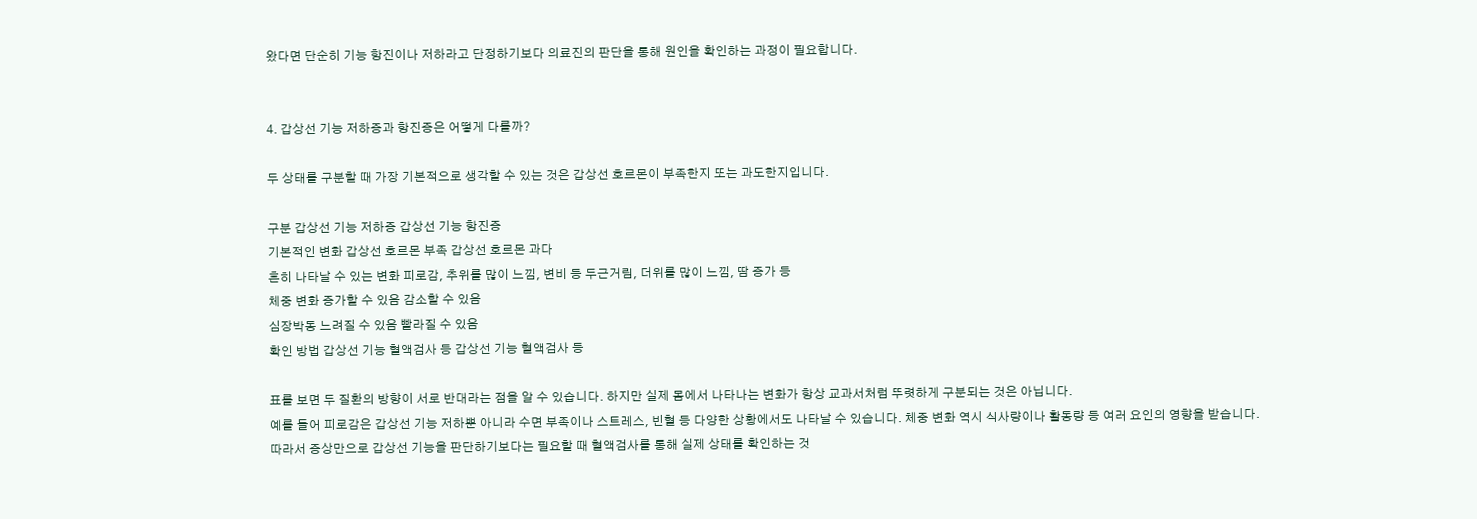왔다면 단순히 기능 항진이나 저하라고 단정하기보다 의료진의 판단을 통해 원인을 확인하는 과정이 필요합니다.


4. 갑상선 기능 저하증과 항진증은 어떻게 다를까?

두 상태를 구분할 때 가장 기본적으로 생각할 수 있는 것은 갑상선 호르몬이 부족한지 또는 과도한지입니다.

구분 갑상선 기능 저하증 갑상선 기능 항진증
기본적인 변화 갑상선 호르몬 부족 갑상선 호르몬 과다
흔히 나타날 수 있는 변화 피로감, 추위를 많이 느낌, 변비 등 두근거림, 더위를 많이 느낌, 땀 증가 등
체중 변화 증가할 수 있음 감소할 수 있음
심장박동 느려질 수 있음 빨라질 수 있음
확인 방법 갑상선 기능 혈액검사 등 갑상선 기능 혈액검사 등

표를 보면 두 질환의 방향이 서로 반대라는 점을 알 수 있습니다. 하지만 실제 몸에서 나타나는 변화가 항상 교과서처럼 뚜렷하게 구분되는 것은 아닙니다.
예를 들어 피로감은 갑상선 기능 저하뿐 아니라 수면 부족이나 스트레스, 빈혈 등 다양한 상황에서도 나타날 수 있습니다. 체중 변화 역시 식사량이나 활동량 등 여러 요인의 영향을 받습니다.
따라서 증상만으로 갑상선 기능을 판단하기보다는 필요할 때 혈액검사를 통해 실제 상태를 확인하는 것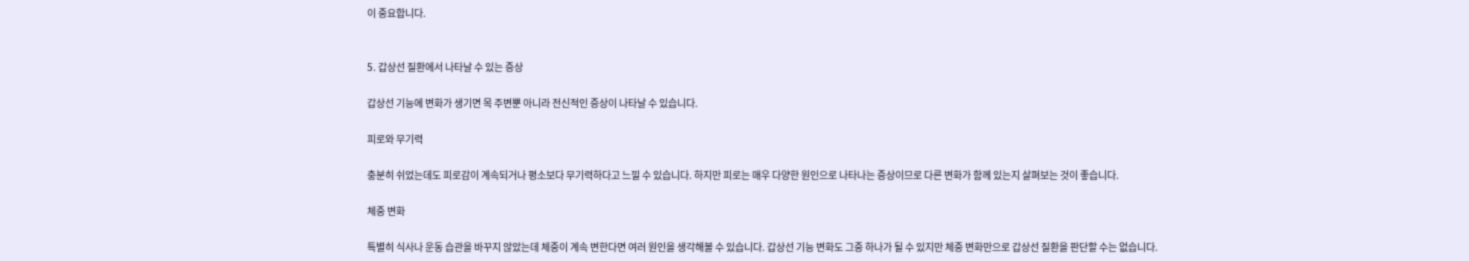이 중요합니다.


5. 갑상선 질환에서 나타날 수 있는 증상

갑상선 기능에 변화가 생기면 목 주변뿐 아니라 전신적인 증상이 나타날 수 있습니다.

피로와 무기력

충분히 쉬었는데도 피로감이 계속되거나 평소보다 무기력하다고 느낄 수 있습니다. 하지만 피로는 매우 다양한 원인으로 나타나는 증상이므로 다른 변화가 함께 있는지 살펴보는 것이 좋습니다.

체중 변화

특별히 식사나 운동 습관을 바꾸지 않았는데 체중이 계속 변한다면 여러 원인을 생각해볼 수 있습니다. 갑상선 기능 변화도 그중 하나가 될 수 있지만 체중 변화만으로 갑상선 질환을 판단할 수는 없습니다.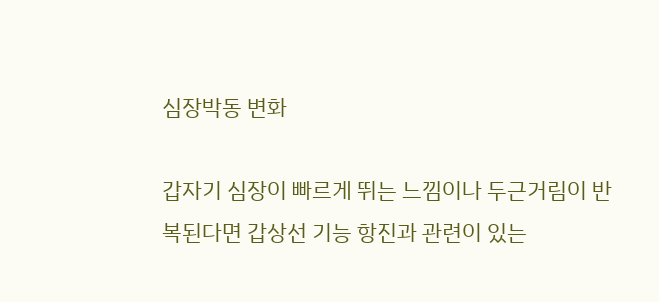심장박동 변화

갑자기 심장이 빠르게 뛰는 느낌이나 두근거림이 반복된다면 갑상선 기능 항진과 관련이 있는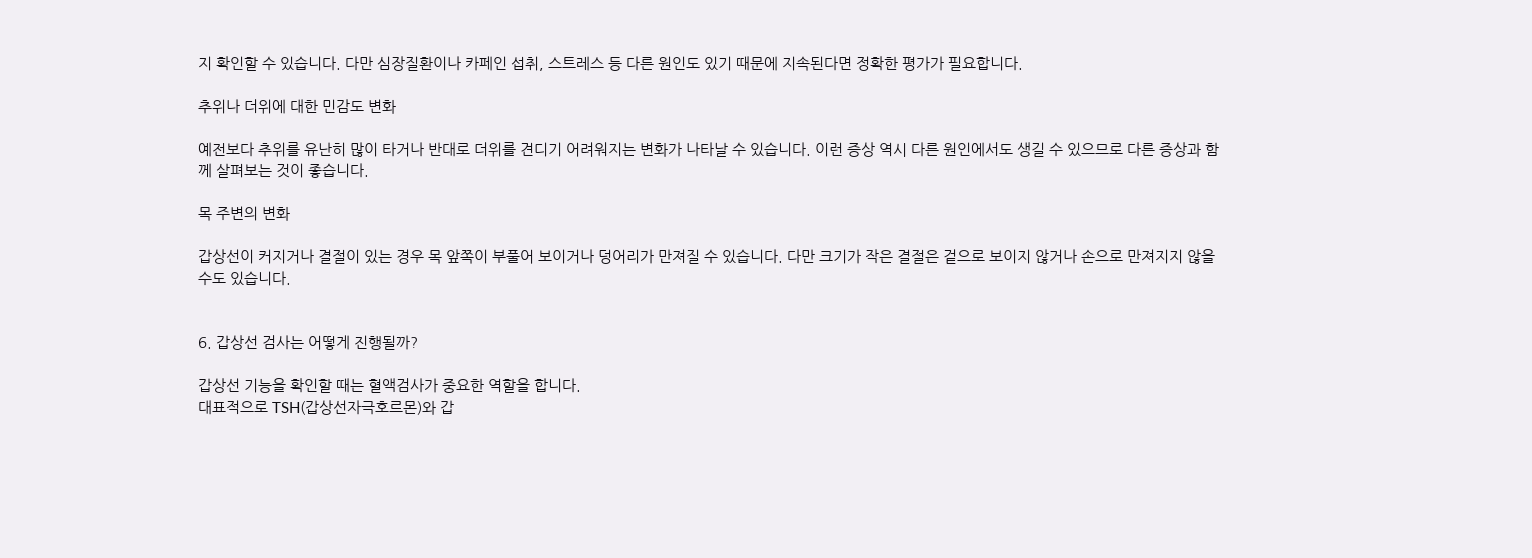지 확인할 수 있습니다. 다만 심장질환이나 카페인 섭취, 스트레스 등 다른 원인도 있기 때문에 지속된다면 정확한 평가가 필요합니다.

추위나 더위에 대한 민감도 변화

예전보다 추위를 유난히 많이 타거나 반대로 더위를 견디기 어려워지는 변화가 나타날 수 있습니다. 이런 증상 역시 다른 원인에서도 생길 수 있으므로 다른 증상과 함께 살펴보는 것이 좋습니다.

목 주변의 변화

갑상선이 커지거나 결절이 있는 경우 목 앞쪽이 부풀어 보이거나 덩어리가 만져질 수 있습니다. 다만 크기가 작은 결절은 겉으로 보이지 않거나 손으로 만져지지 않을 수도 있습니다.


6. 갑상선 검사는 어떻게 진행될까?

갑상선 기능을 확인할 때는 혈액검사가 중요한 역할을 합니다.
대표적으로 TSH(갑상선자극호르몬)와 갑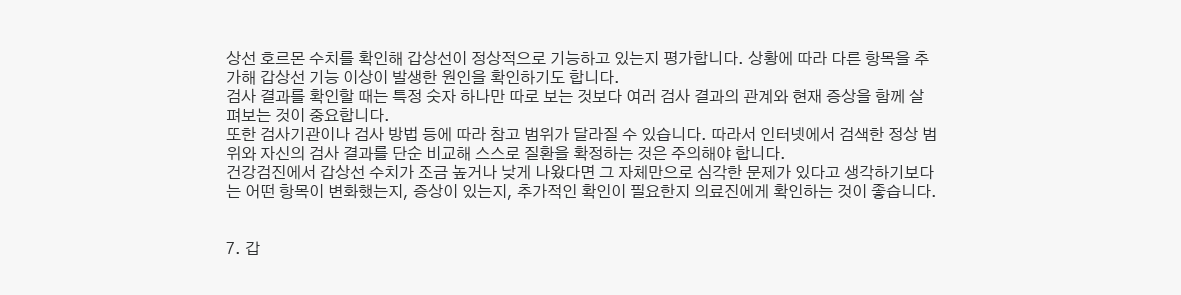상선 호르몬 수치를 확인해 갑상선이 정상적으로 기능하고 있는지 평가합니다. 상황에 따라 다른 항목을 추가해 갑상선 기능 이상이 발생한 원인을 확인하기도 합니다.
검사 결과를 확인할 때는 특정 숫자 하나만 따로 보는 것보다 여러 검사 결과의 관계와 현재 증상을 함께 살펴보는 것이 중요합니다.
또한 검사기관이나 검사 방법 등에 따라 참고 범위가 달라질 수 있습니다. 따라서 인터넷에서 검색한 정상 범위와 자신의 검사 결과를 단순 비교해 스스로 질환을 확정하는 것은 주의해야 합니다.
건강검진에서 갑상선 수치가 조금 높거나 낮게 나왔다면 그 자체만으로 심각한 문제가 있다고 생각하기보다는 어떤 항목이 변화했는지, 증상이 있는지, 추가적인 확인이 필요한지 의료진에게 확인하는 것이 좋습니다.


7. 갑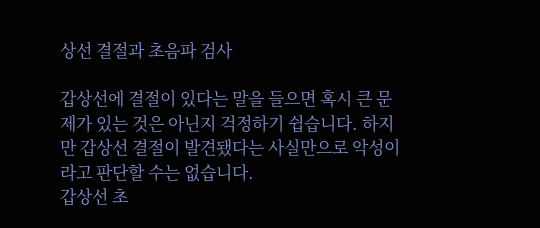상선 결절과 초음파 검사

갑상선에 결절이 있다는 말을 들으면 혹시 큰 문제가 있는 것은 아닌지 걱정하기 쉽습니다. 하지만 갑상선 결절이 발견됐다는 사실만으로 악성이라고 판단할 수는 없습니다.
갑상선 초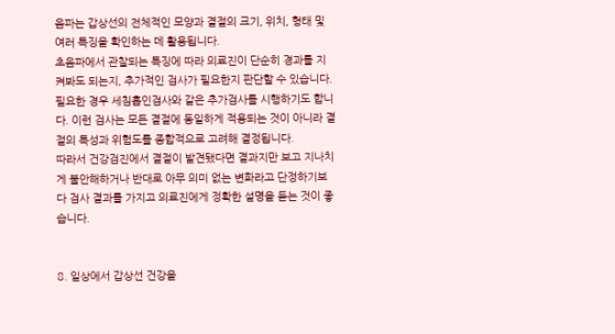음파는 갑상선의 전체적인 모양과 결절의 크기, 위치, 형태 및 여러 특징을 확인하는 데 활용됩니다.
초음파에서 관찰되는 특징에 따라 의료진이 단순히 경과를 지켜봐도 되는지, 추가적인 검사가 필요한지 판단할 수 있습니다.
필요한 경우 세침흡인검사와 같은 추가검사를 시행하기도 합니다. 이런 검사는 모든 결절에 동일하게 적용되는 것이 아니라 결절의 특성과 위험도를 종합적으로 고려해 결정됩니다.
따라서 건강검진에서 결절이 발견됐다면 결과지만 보고 지나치게 불안해하거나 반대로 아무 의미 없는 변화라고 단정하기보다 검사 결과를 가지고 의료진에게 정확한 설명을 듣는 것이 좋습니다.


8. 일상에서 갑상선 건강을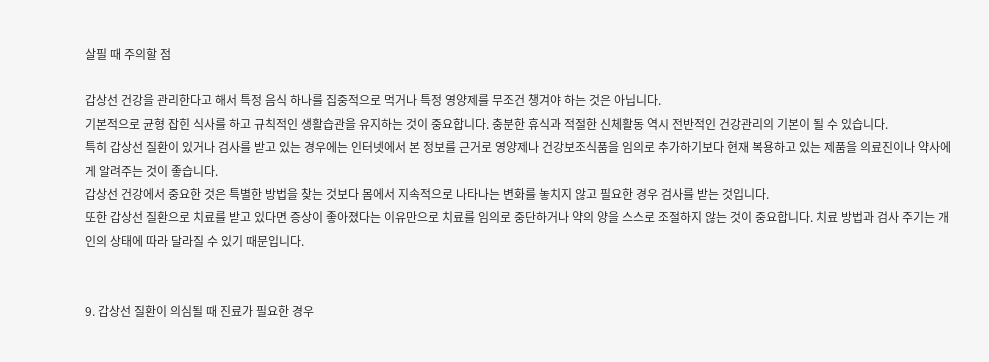살필 때 주의할 점

갑상선 건강을 관리한다고 해서 특정 음식 하나를 집중적으로 먹거나 특정 영양제를 무조건 챙겨야 하는 것은 아닙니다.
기본적으로 균형 잡힌 식사를 하고 규칙적인 생활습관을 유지하는 것이 중요합니다. 충분한 휴식과 적절한 신체활동 역시 전반적인 건강관리의 기본이 될 수 있습니다.
특히 갑상선 질환이 있거나 검사를 받고 있는 경우에는 인터넷에서 본 정보를 근거로 영양제나 건강보조식품을 임의로 추가하기보다 현재 복용하고 있는 제품을 의료진이나 약사에게 알려주는 것이 좋습니다.
갑상선 건강에서 중요한 것은 특별한 방법을 찾는 것보다 몸에서 지속적으로 나타나는 변화를 놓치지 않고 필요한 경우 검사를 받는 것입니다.
또한 갑상선 질환으로 치료를 받고 있다면 증상이 좋아졌다는 이유만으로 치료를 임의로 중단하거나 약의 양을 스스로 조절하지 않는 것이 중요합니다. 치료 방법과 검사 주기는 개인의 상태에 따라 달라질 수 있기 때문입니다.


9. 갑상선 질환이 의심될 때 진료가 필요한 경우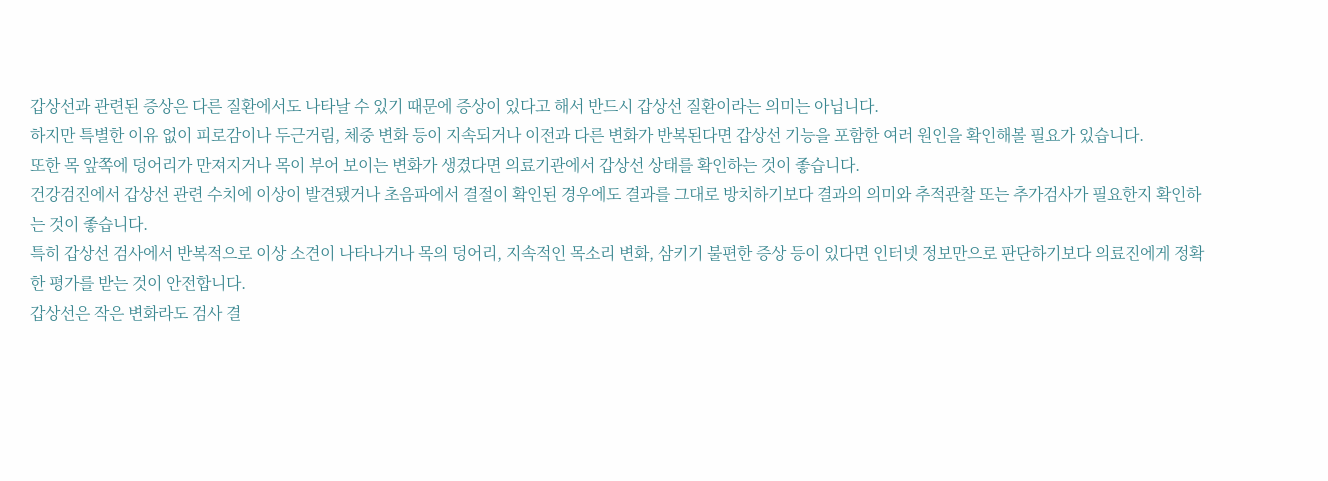갑상선과 관련된 증상은 다른 질환에서도 나타날 수 있기 때문에 증상이 있다고 해서 반드시 갑상선 질환이라는 의미는 아닙니다.
하지만 특별한 이유 없이 피로감이나 두근거림, 체중 변화 등이 지속되거나 이전과 다른 변화가 반복된다면 갑상선 기능을 포함한 여러 원인을 확인해볼 필요가 있습니다.
또한 목 앞쪽에 덩어리가 만져지거나 목이 부어 보이는 변화가 생겼다면 의료기관에서 갑상선 상태를 확인하는 것이 좋습니다.
건강검진에서 갑상선 관련 수치에 이상이 발견됐거나 초음파에서 결절이 확인된 경우에도 결과를 그대로 방치하기보다 결과의 의미와 추적관찰 또는 추가검사가 필요한지 확인하는 것이 좋습니다.
특히 갑상선 검사에서 반복적으로 이상 소견이 나타나거나 목의 덩어리, 지속적인 목소리 변화, 삼키기 불편한 증상 등이 있다면 인터넷 정보만으로 판단하기보다 의료진에게 정확한 평가를 받는 것이 안전합니다.
갑상선은 작은 변화라도 검사 결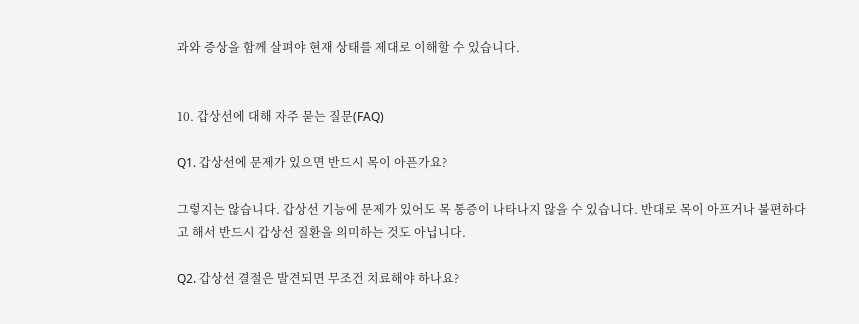과와 증상을 함께 살펴야 현재 상태를 제대로 이해할 수 있습니다.


10. 갑상선에 대해 자주 묻는 질문(FAQ)

Q1. 갑상선에 문제가 있으면 반드시 목이 아픈가요?

그렇지는 않습니다. 갑상선 기능에 문제가 있어도 목 통증이 나타나지 않을 수 있습니다. 반대로 목이 아프거나 불편하다고 해서 반드시 갑상선 질환을 의미하는 것도 아닙니다.

Q2. 갑상선 결절은 발견되면 무조건 치료해야 하나요?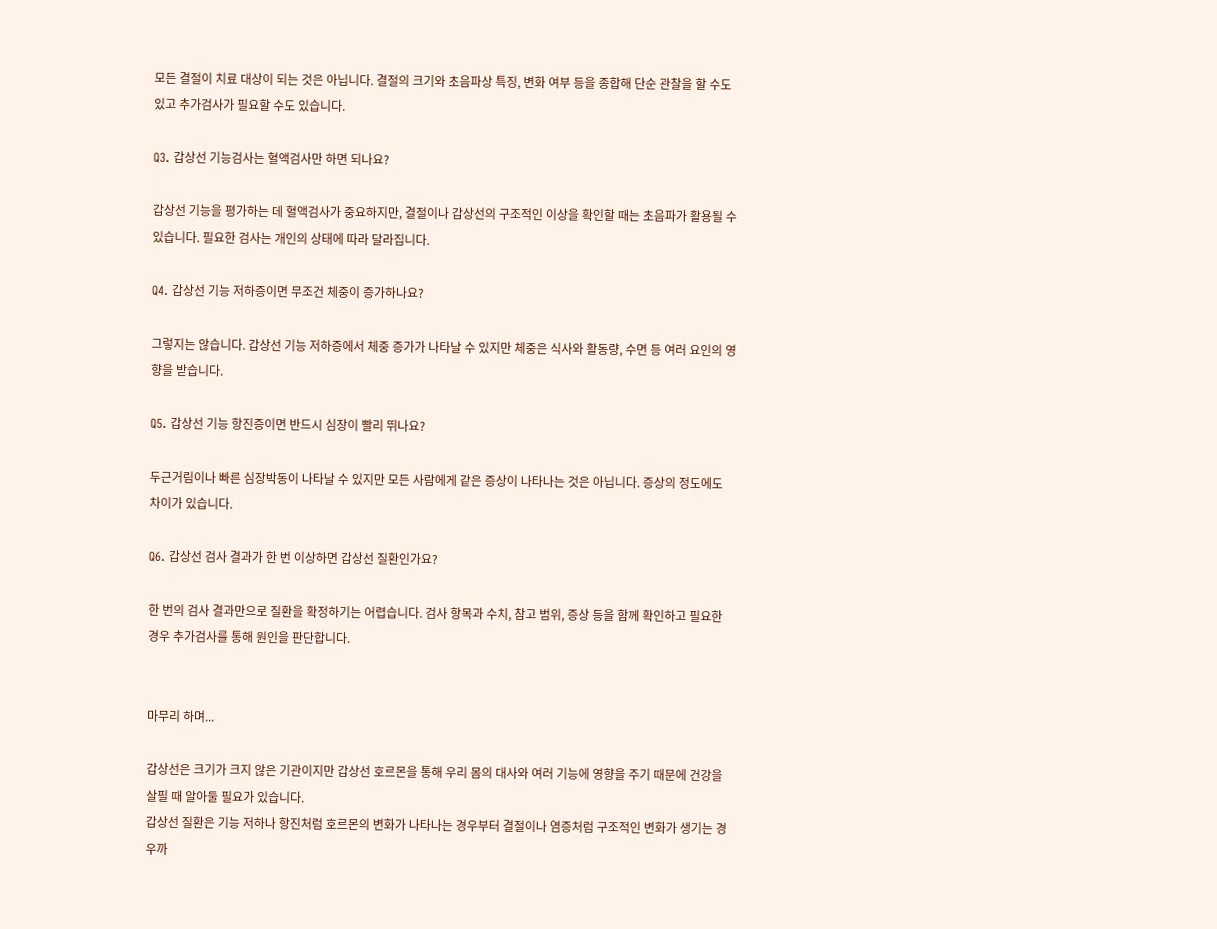모든 결절이 치료 대상이 되는 것은 아닙니다. 결절의 크기와 초음파상 특징, 변화 여부 등을 종합해 단순 관찰을 할 수도 있고 추가검사가 필요할 수도 있습니다.

Q3. 갑상선 기능검사는 혈액검사만 하면 되나요?

갑상선 기능을 평가하는 데 혈액검사가 중요하지만, 결절이나 갑상선의 구조적인 이상을 확인할 때는 초음파가 활용될 수 있습니다. 필요한 검사는 개인의 상태에 따라 달라집니다.

Q4. 갑상선 기능 저하증이면 무조건 체중이 증가하나요?

그렇지는 않습니다. 갑상선 기능 저하증에서 체중 증가가 나타날 수 있지만 체중은 식사와 활동량, 수면 등 여러 요인의 영향을 받습니다.

Q5. 갑상선 기능 항진증이면 반드시 심장이 빨리 뛰나요?

두근거림이나 빠른 심장박동이 나타날 수 있지만 모든 사람에게 같은 증상이 나타나는 것은 아닙니다. 증상의 정도에도 차이가 있습니다.

Q6. 갑상선 검사 결과가 한 번 이상하면 갑상선 질환인가요?

한 번의 검사 결과만으로 질환을 확정하기는 어렵습니다. 검사 항목과 수치, 참고 범위, 증상 등을 함께 확인하고 필요한 경우 추가검사를 통해 원인을 판단합니다.


마무리 하며...

갑상선은 크기가 크지 않은 기관이지만 갑상선 호르몬을 통해 우리 몸의 대사와 여러 기능에 영향을 주기 때문에 건강을 살필 때 알아둘 필요가 있습니다.
갑상선 질환은 기능 저하나 항진처럼 호르몬의 변화가 나타나는 경우부터 결절이나 염증처럼 구조적인 변화가 생기는 경우까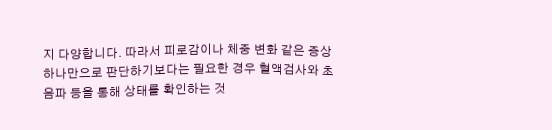지 다양합니다. 따라서 피로감이나 체중 변화 같은 증상 하나만으로 판단하기보다는 필요한 경우 혈액검사와 초음파 등을 통해 상태를 확인하는 것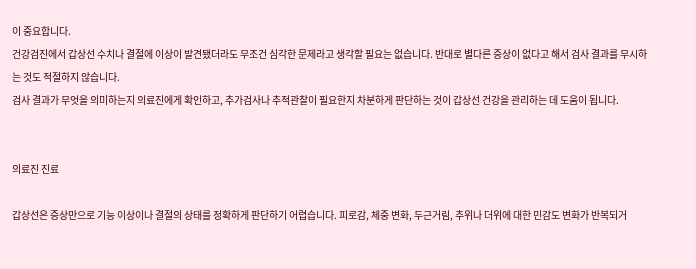이 중요합니다.
건강검진에서 갑상선 수치나 결절에 이상이 발견됐더라도 무조건 심각한 문제라고 생각할 필요는 없습니다. 반대로 별다른 증상이 없다고 해서 검사 결과를 무시하는 것도 적절하지 않습니다.
검사 결과가 무엇을 의미하는지 의료진에게 확인하고, 추가검사나 추적관찰이 필요한지 차분하게 판단하는 것이 갑상선 건강을 관리하는 데 도움이 됩니다.


의료진 진료

갑상선은 증상만으로 기능 이상이나 결절의 상태를 정확하게 판단하기 어렵습니다. 피로감, 체중 변화, 두근거림, 추위나 더위에 대한 민감도 변화가 반복되거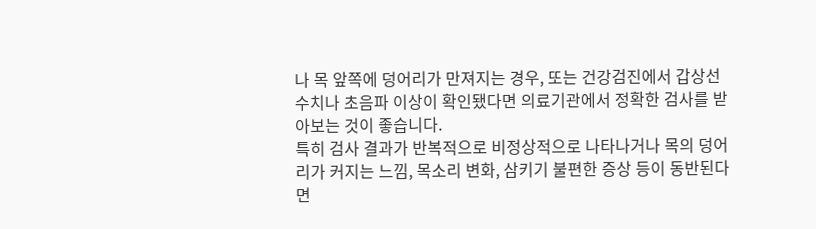나 목 앞쪽에 덩어리가 만져지는 경우, 또는 건강검진에서 갑상선 수치나 초음파 이상이 확인됐다면 의료기관에서 정확한 검사를 받아보는 것이 좋습니다.
특히 검사 결과가 반복적으로 비정상적으로 나타나거나 목의 덩어리가 커지는 느낌, 목소리 변화, 삼키기 불편한 증상 등이 동반된다면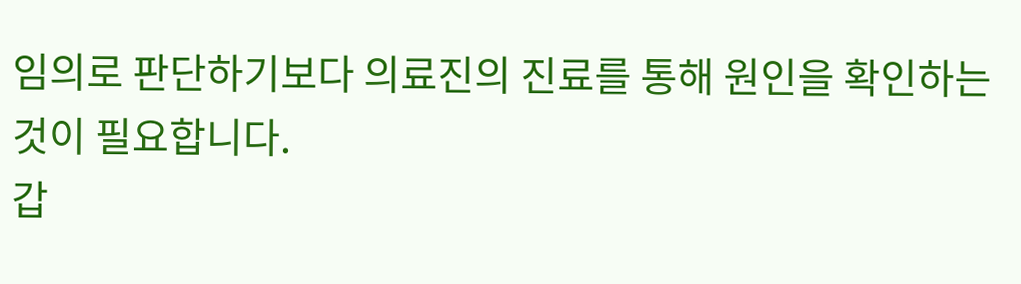임의로 판단하기보다 의료진의 진료를 통해 원인을 확인하는 것이 필요합니다.
갑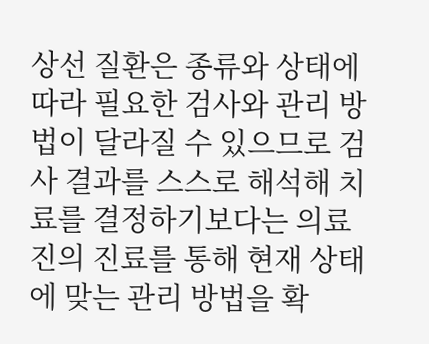상선 질환은 종류와 상태에 따라 필요한 검사와 관리 방법이 달라질 수 있으므로 검사 결과를 스스로 해석해 치료를 결정하기보다는 의료진의 진료를 통해 현재 상태에 맞는 관리 방법을 확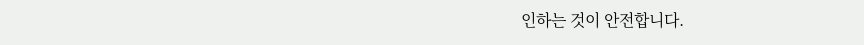인하는 것이 안전합니다.